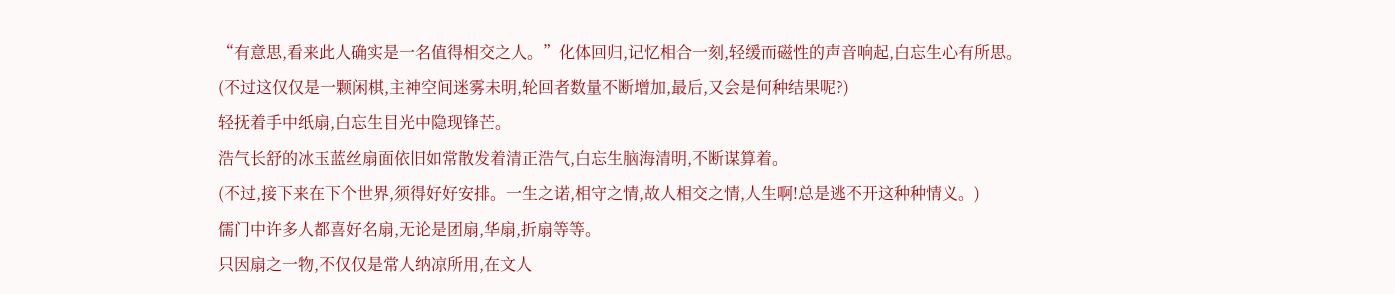“有意思,看来此人确实是一名值得相交之人。”化体回归,记忆相合一刻,轻缓而磁性的声音响起,白忘生心有所思。
(不过这仅仅是一颗闲棋,主神空间迷雾未明,轮回者数量不断增加,最后,又会是何种结果呢?)
轻抚着手中纸扇,白忘生目光中隐现锋芒。
浩气长舒的冰玉蓝丝扇面依旧如常散发着清正浩气,白忘生脑海清明,不断谋算着。
(不过,接下来在下个世界,须得好好安排。一生之诺,相守之情,故人相交之情,人生啊!总是逃不开这种种情义。)
儒门中许多人都喜好名扇,无论是团扇,华扇,折扇等等。
只因扇之一物,不仅仅是常人纳凉所用,在文人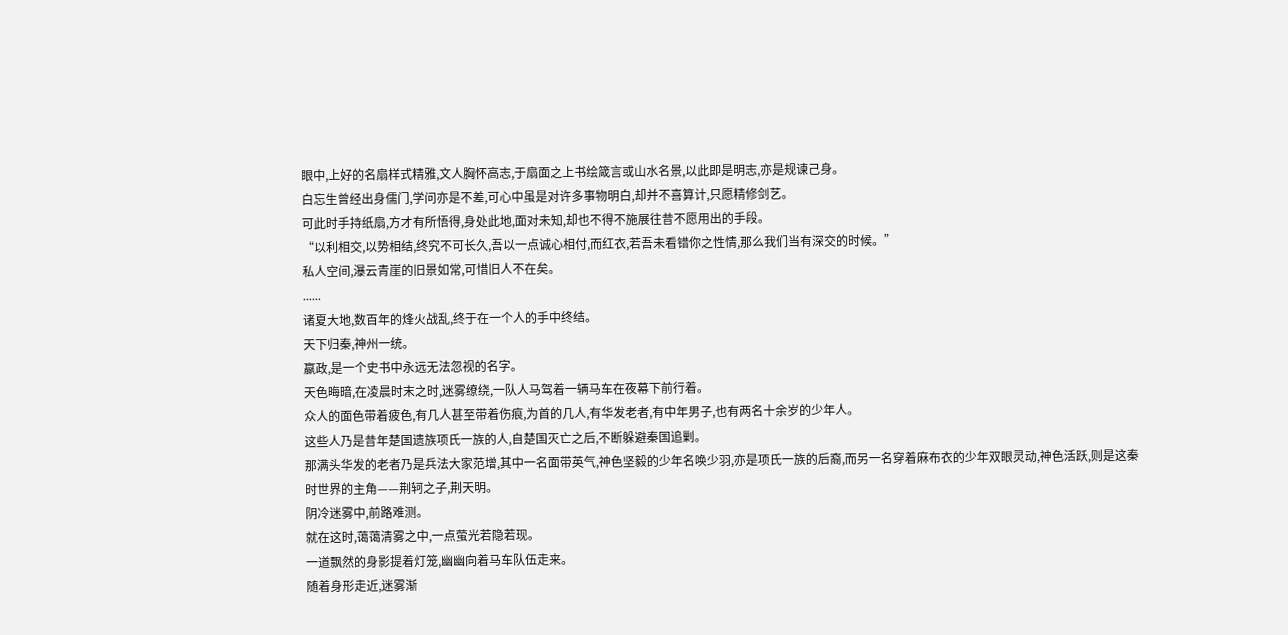眼中,上好的名扇样式精雅,文人胸怀高志,于扇面之上书绘箴言或山水名景,以此即是明志,亦是规谏己身。
白忘生曾经出身儒门,学问亦是不差,可心中虽是对许多事物明白,却并不喜算计,只愿精修剑艺。
可此时手持纸扇,方才有所悟得,身处此地,面对未知,却也不得不施展往昔不愿用出的手段。
“以利相交,以势相结,终究不可长久,吾以一点诚心相付,而红衣,若吾未看错你之性情,那么我们当有深交的时候。”
私人空间,瀑云青崖的旧景如常,可惜旧人不在矣。
......
诸夏大地,数百年的烽火战乱,终于在一个人的手中终结。
天下归秦,神州一统。
嬴政,是一个史书中永远无法忽视的名字。
天色晦暗,在凌晨时末之时,迷雾缭绕,一队人马驾着一辆马车在夜幕下前行着。
众人的面色带着疲色,有几人甚至带着伤痕,为首的几人,有华发老者,有中年男子,也有两名十余岁的少年人。
这些人乃是昔年楚国遗族项氏一族的人,自楚国灭亡之后,不断躲避秦国追剿。
那满头华发的老者乃是兵法大家范增,其中一名面带英气,神色坚毅的少年名唤少羽,亦是项氏一族的后裔,而另一名穿着麻布衣的少年双眼灵动,神色活跃,则是这秦时世界的主角——荆轲之子,荆天明。
阴冷迷雾中,前路难测。
就在这时,蔼蔼清雾之中,一点萤光若隐若现。
一道飘然的身影提着灯笼,幽幽向着马车队伍走来。
随着身形走近,迷雾渐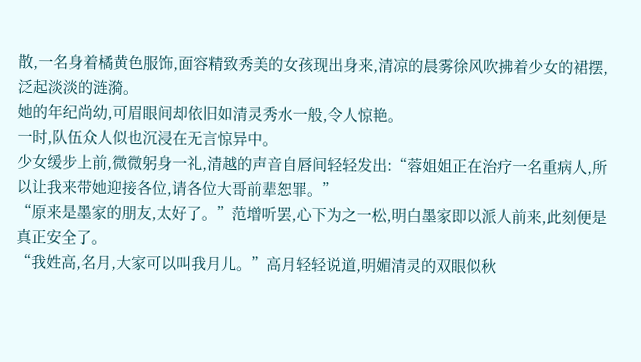散,一名身着橘黄色服饰,面容精致秀美的女孩现出身来,清凉的晨雾徐风吹拂着少女的裙摆,泛起淡淡的涟漪。
她的年纪尚幼,可眉眼间却依旧如清灵秀水一般,令人惊艳。
一时,队伍众人似也沉浸在无言惊异中。
少女缓步上前,微微躬身一礼,清越的声音自唇间轻轻发出:“蓉姐姐正在治疗一名重病人,所以让我来带她迎接各位,请各位大哥前辈恕罪。”
“原来是墨家的朋友,太好了。”范增听罢,心下为之一松,明白墨家即以派人前来,此刻便是真正安全了。
“我姓高,名月,大家可以叫我月儿。”高月轻轻说道,明媚清灵的双眼似秋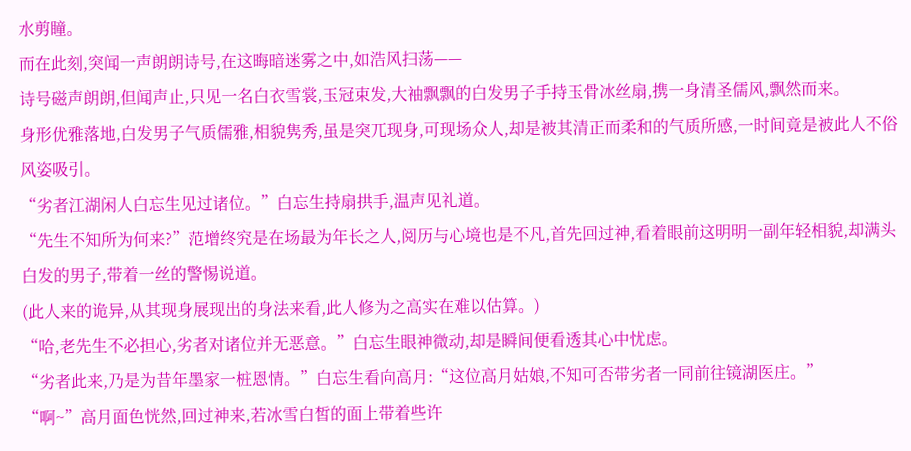水剪瞳。
而在此刻,突闻一声朗朗诗号,在这晦暗迷雾之中,如浩风扫荡——
诗号磁声朗朗,但闻声止,只见一名白衣雪裳,玉冠束发,大袖飘飘的白发男子手持玉骨冰丝扇,携一身清圣儒风,飘然而来。
身形优雅落地,白发男子气质儒雅,相貌隽秀,虽是突兀现身,可现场众人,却是被其清正而柔和的气质所感,一时间竟是被此人不俗风姿吸引。
“劣者江湖闲人白忘生见过诸位。”白忘生持扇拱手,温声见礼道。
“先生不知所为何来?”范增终究是在场最为年长之人,阅历与心境也是不凡,首先回过神,看着眼前这明明一副年轻相貌,却满头白发的男子,带着一丝的警惕说道。
(此人来的诡异,从其现身展现出的身法来看,此人修为之高实在难以估算。)
“哈,老先生不必担心,劣者对诸位并无恶意。”白忘生眼神微动,却是瞬间便看透其心中忧虑。
“劣者此来,乃是为昔年墨家一桩恩情。”白忘生看向高月:“这位高月姑娘,不知可否带劣者一同前往镜湖医庄。”
“啊~”高月面色恍然,回过神来,若冰雪白皙的面上带着些许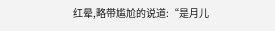红晕,略带尴尬的说道:“是月儿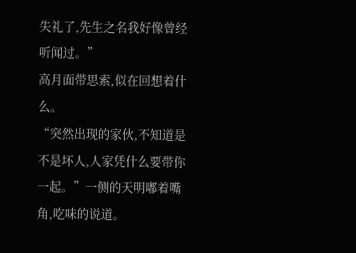失礼了,先生之名我好像曾经听闻过。”
高月面带思索,似在回想着什么。
“突然出现的家伙,不知道是不是坏人,人家凭什么要带你一起。”一侧的天明嘟着嘴角,吃味的说道。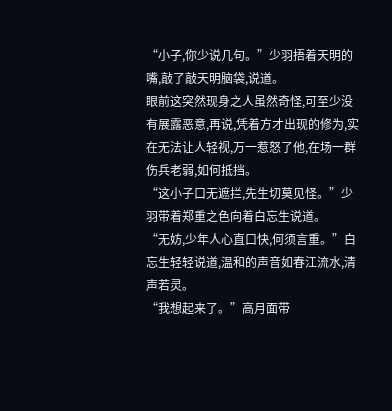“小子,你少说几句。”少羽捂着天明的嘴,敲了敲天明脑袋,说道。
眼前这突然现身之人虽然奇怪,可至少没有展露恶意,再说,凭着方才出现的修为,实在无法让人轻视,万一惹怒了他,在场一群伤兵老弱,如何抵挡。
“这小子口无遮拦,先生切莫见怪。”少羽带着郑重之色向着白忘生说道。
“无妨,少年人心直口快,何须言重。”白忘生轻轻说道,温和的声音如春江流水,清声若灵。
“我想起来了。”高月面带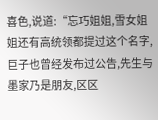喜色,说道:“忘巧姐姐,雪女姐姐还有高统领都提过这个名字,巨子也曾经发布过公告,先生与墨家乃是朋友,区区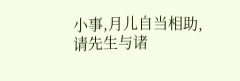小事,月儿自当相助,请先生与诸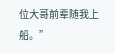位大哥前辈随我上船。”